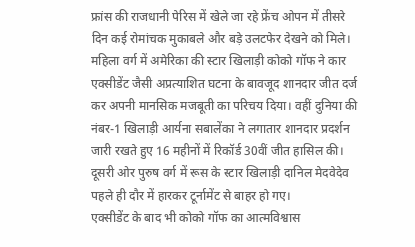फ्रांस की राजधानी पेरिस में खेले जा रहे फ्रेंच ओपन में तीसरे दिन कई रोमांचक मुकाबले और बड़े उलटफेर देखने को मिले। महिला वर्ग में अमेरिका की स्टार खिलाड़ी कोको गॉफ ने कार एक्सीडेंट जैसी अप्रत्याशित घटना के बावजूद शानदार जीत दर्ज कर अपनी मानसिक मजबूती का परिचय दिया। वहीं दुनिया की नंबर-1 खिलाड़ी आर्यना सबालेंका ने लगातार शानदार प्रदर्शन जारी रखते हुए 16 महीनों में रिकॉर्ड 30वीं जीत हासिल की। दूसरी ओर पुरुष वर्ग में रूस के स्टार खिलाड़ी दानिल मेदवेदेव पहले ही दौर में हारकर टूर्नामेंट से बाहर हो गए।
एक्सीडेंट के बाद भी कोको गॉफ का आत्मविश्वास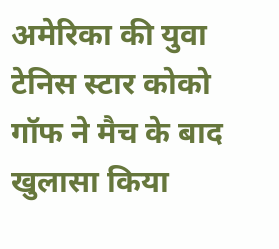अमेरिका की युवा टेनिस स्टार कोको गॉफ ने मैच के बाद खुलासा किया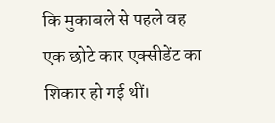कि मुकाबले से पहले वह एक छोटे कार एक्सीडेंट का शिकार हो गई थीं।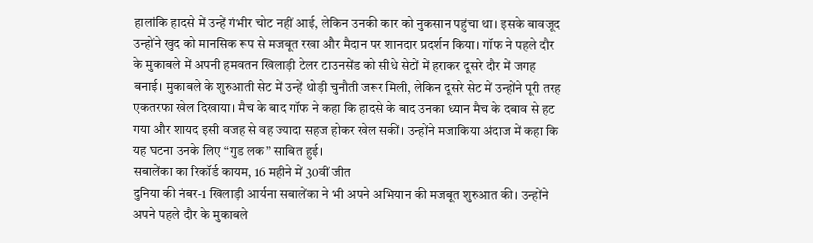हालांकि हादसे में उन्हें गंभीर चोट नहीं आई, लेकिन उनकी कार को नुकसान पहुंचा था। इसके बावजूद उन्होंने खुद को मानसिक रूप से मजबूत रखा और मैदान पर शानदार प्रदर्शन किया। गॉफ ने पहले दौर के मुकाबले में अपनी हमवतन खिलाड़ी टेलर टाउनसेंड को सीधे सेटों में हराकर दूसरे दौर में जगह बनाई। मुकाबले के शुरुआती सेट में उन्हें थोड़ी चुनौती जरूर मिली, लेकिन दूसरे सेट में उन्होंने पूरी तरह एकतरफा खेल दिखाया। मैच के बाद गॉफ ने कहा कि हादसे के बाद उनका ध्यान मैच के दबाव से हट गया और शायद इसी वजह से वह ज्यादा सहज होकर खेल सकीं। उन्होंने मजाकिया अंदाज में कहा कि यह घटना उनके लिए “गुड लक” साबित हुई।
सबालेंका का रिकॉर्ड कायम, 16 महीने में 30वीं जीत
दुनिया की नंबर-1 खिलाड़ी आर्यना सबालेंका ने भी अपने अभियान की मजबूत शुरुआत की। उन्होंने अपने पहले दौर के मुकाबले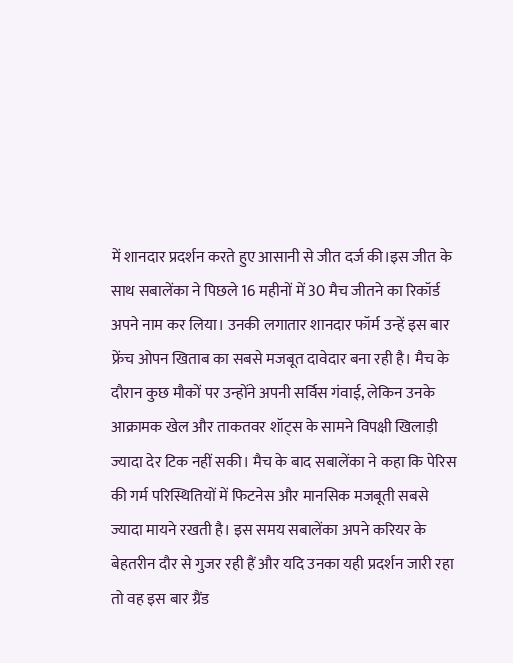में शानदार प्रदर्शन करते हुए आसानी से जीत दर्ज की।इस जीत के साथ सबालेंका ने पिछले 16 महीनों में 30 मैच जीतने का रिकॉर्ड अपने नाम कर लिया। उनकी लगातार शानदार फॉर्म उन्हें इस बार फ्रेंच ओपन खिताब का सबसे मजबूत दावेदार बना रही है। मैच के दौरान कुछ मौकों पर उन्होंने अपनी सर्विस गंवाई, लेकिन उनके आक्रामक खेल और ताकतवर शॉट्स के सामने विपक्षी खिलाड़ी ज्यादा देर टिक नहीं सकी। मैच के बाद सबालेंका ने कहा कि पेरिस की गर्म परिस्थितियों में फिटनेस और मानसिक मजबूती सबसे ज्यादा मायने रखती है। इस समय सबालेंका अपने करियर के बेहतरीन दौर से गुजर रही हैं और यदि उनका यही प्रदर्शन जारी रहा तो वह इस बार ग्रैंड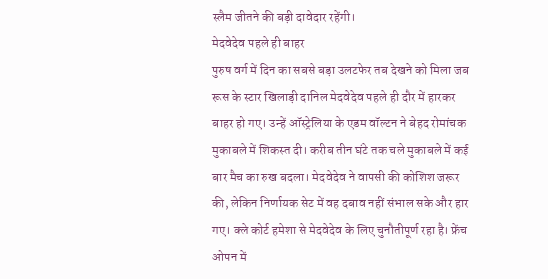स्लैम जीतने की बड़ी दावेदार रहेंगी।
मेदवेदेव पहले ही बाहर
पुरुष वर्ग में दिन का सबसे बड़ा उलटफेर तब देखने को मिला जब रूस के स्टार खिलाड़ी दानिल मेदवेदेव पहले ही दौर में हारकर बाहर हो गए। उन्हें ऑस्ट्रेलिया के एडम वॉल्टन ने बेहद रोमांचक मुकाबले में शिकस्त दी। करीब तीन घंटे तक चले मुकाबले में कई बार मैच का रुख बदला। मेदवेदेव ने वापसी की कोशिश जरूर की, लेकिन निर्णायक सेट में वह दबाव नहीं संभाल सके और हार गए। क्ले कोर्ट हमेशा से मेदवेदेव के लिए चुनौतीपूर्ण रहा है। फ्रेंच ओपन में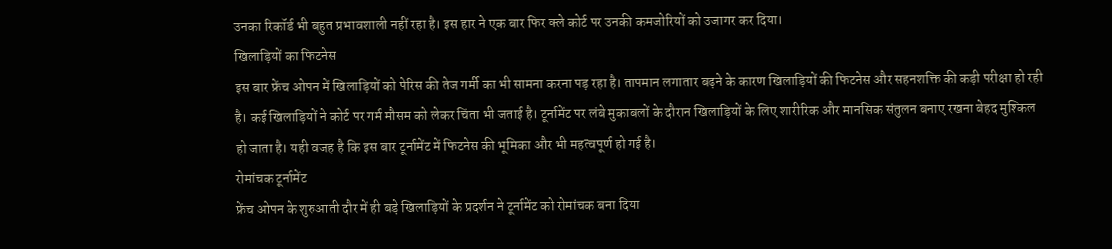उनका रिकॉर्ड भी बहुत प्रभावशाली नहीं रहा है। इस हार ने एक बार फिर क्ले कोर्ट पर उनकी कमजोरियों को उजागर कर दिया।
खिलाड़ियों का फिटनेस
इस बार फ्रेंच ओपन में खिलाड़ियों को पेरिस की तेज गर्मी का भी सामना करना पड़ रहा है। तापमान लगातार बढ़ने के कारण खिलाड़ियों की फिटनेस और सहनशक्ति की कड़ी परीक्षा हो रही है। कई खिलाड़ियों ने कोर्ट पर गर्म मौसम को लेकर चिंता भी जताई है। टूर्नामेंट पर लंबे मुकाबलों के दौरान खिलाड़ियों के लिए शारीरिक और मानसिक संतुलन बनाए रखना बेहद मुश्किल हो जाता है। यही वजह है कि इस बार टूर्नामेंट में फिटनेस की भूमिका और भी महत्वपूर्ण हो गई है।
रोमांचक टूर्नामेंट
फ्रेंच ओपन के शुरुआती दौर में ही बड़े खिलाड़ियों के प्रदर्शन ने टूर्नामेंट को रोमांचक बना दिया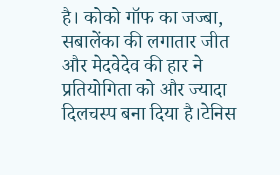है। कोको गॉफ का जज्बा, सबालेंका की लगातार जीत और मेदवेदेव की हार ने प्रतियोगिता को और ज्यादा दिलचस्प बना दिया है।टेनिस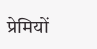प्रेमियों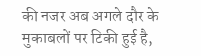की नजर अब अगले दौर के मुकाबलों पर टिकी हुई है,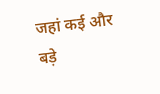जहां कई और बड़े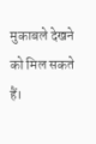मुकाबले देखने को मिल सकते हैं।